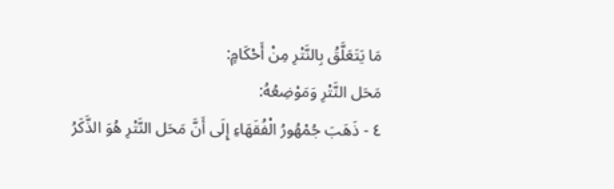مَا يَتَعَلَّقُ بِالنَّتْرِ مِنْ أَحْكَامٍ:
مَحَل النَّتْرِ وَمَوْضِعُهُ:
٤ - ذَهَبَ جُمْهُورُ الْفُقَهَاءِ إِلَى أَنَّ مَحَل النَّتْرِ هُوَ الذَّكَرُ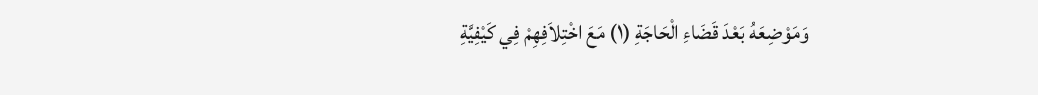وَمَوْضِعَهُ بَعْدَ قَضَاءِ الْحَاجَةِ (١) مَعَ اخْتِلاَفِهِمْ فِي كَيْفِيَّةِ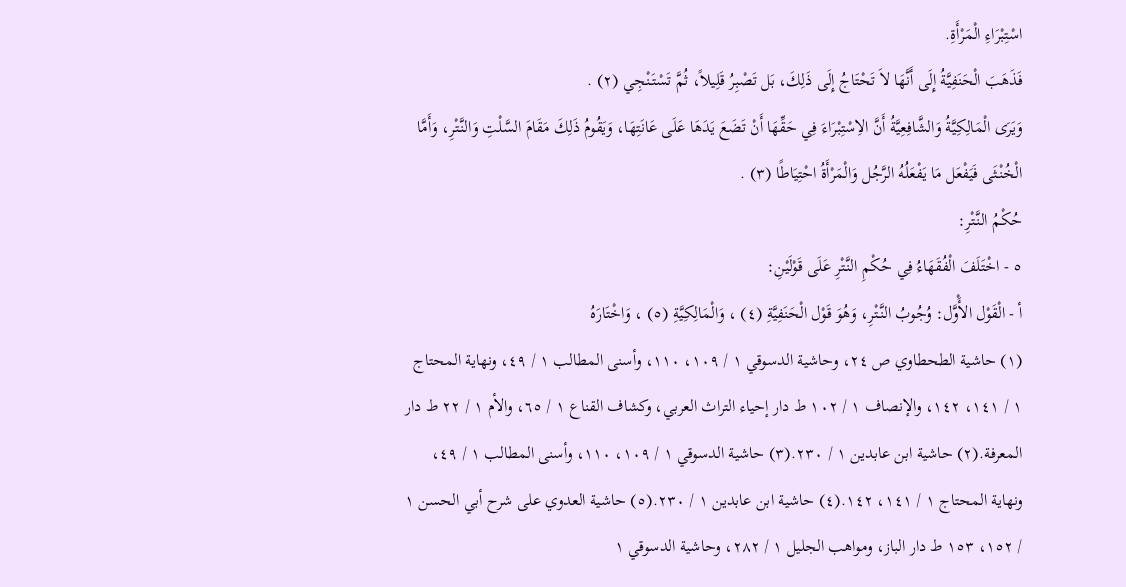اسْتِبْرَاءِ الْمَرْأَةِ.
فَذَهَبَ الْحَنَفِيَّةُ إِلَى أَنَّهَا لاَ تَحْتَاجُ إِلَى ذَلِكَ، بَل تَصْبِرُ قَلِيلاً، ثُمَّ تَسْتَنْجِي (٢) .
وَيَرَى الْمَالِكِيَّةُ وَالشَّافِعِيَّةُ أَنَّ الاِسْتِبْرَاءَ فِي حَقِّهَا أَنْ تَضَعَ يَدَهَا عَلَى عَانَتِهَا، وَيَقُومُ ذَلِكَ مَقَامَ السَّلْتِ وَالنَّتْرِ، وَأَمَّا الْخُنْثَى فَيَفْعَل مَا يَفْعَلُهُ الرَّجُل وَالْمَرْأَةُ احْتِيَاطًا (٣) .
حُكْمُ النَّتْرِ:
٥ - اخْتَلَفَ الْفُقَهَاءُ فِي حُكْمِ النَّتْرِ عَلَى قَوْلَيْنِ:
أ - الْقَوْل الأَْوَّل: وُجُوبُ النَّتْرِ، وَهُوَ قَوْل الْحَنَفِيَّةِ (٤) ، وَالْمَالِكِيَّةِ (٥) ، وَاخْتَارَهُ
(١) حاشية الطحطاوي ص ٢٤، وحاشية الدسوقي ١ / ١٠٩، ١١٠، وأسنى المطالب ١ / ٤٩، ونهاية المحتاج ١ / ١٤١، ١٤٢، والإنصاف ١ / ١٠٢ ط دار إحياء التراث العربي، وكشاف القناع ١ / ٦٥، والأم ١ / ٢٢ ط دار المعرفة.(٢) حاشية ابن عابدين ١ / ٢٣٠.(٣) حاشية الدسوقي ١ / ١٠٩، ١١٠، وأسنى المطالب ١ / ٤٩، ونهاية المحتاج ١ / ١٤١، ١٤٢.(٤) حاشية ابن عابدين ١ / ٢٣٠.(٥) حاشية العدوي على شرح أبي الحسن ١ / ١٥٢، ١٥٣ ط دار الباز، ومواهب الجليل ١ / ٢٨٢، وحاشية الدسوقي ١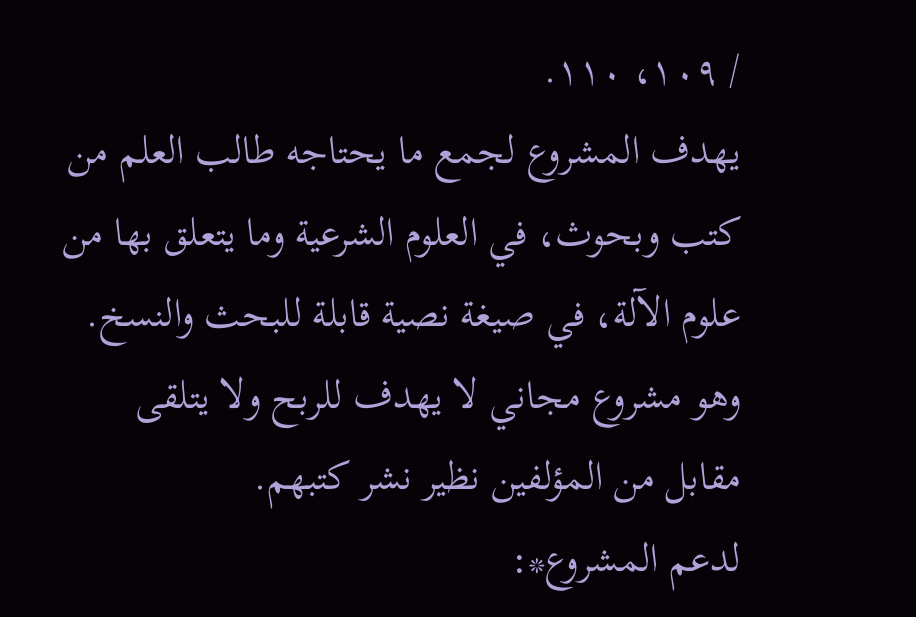/ ١٠٩، ١١٠.
يهدف المشروع لجمع ما يحتاجه طالب العلم من كتب وبحوث، في العلوم الشرعية وما يتعلق بها من علوم الآلة، في صيغة نصية قابلة للبحث والنسخ.
وهو مشروع مجاني لا يهدف للربح ولا يتلقى مقابل من المؤلفين نظير نشر كتبهم.
لدعم المشروع*: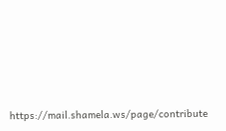https://mail.shamela.ws/page/contribute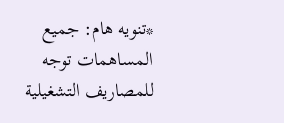*تنويه هام: جميع المساهمات توجه للمصاريف التشغيلية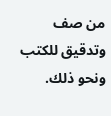من صف وتدقيق للكتب ونحو ذلك.